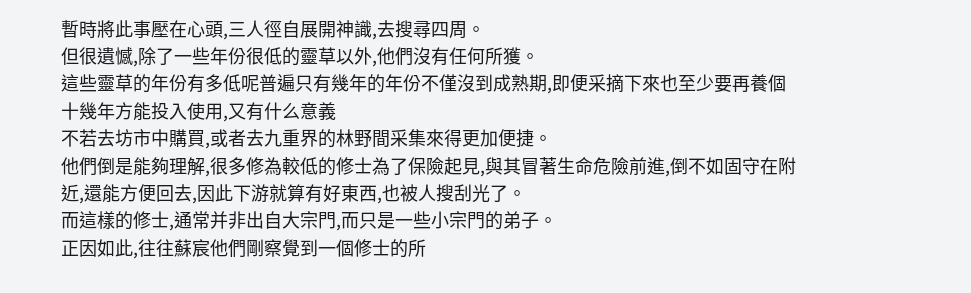暫時將此事壓在心頭,三人徑自展開神識,去搜尋四周。
但很遺憾,除了一些年份很低的靈草以外,他們沒有任何所獲。
這些靈草的年份有多低呢普遍只有幾年的年份不僅沒到成熟期,即便采摘下來也至少要再養個十幾年方能投入使用,又有什么意義
不若去坊市中購買,或者去九重界的林野間采集來得更加便捷。
他們倒是能夠理解,很多修為較低的修士為了保險起見,與其冒著生命危險前進,倒不如固守在附近,還能方便回去,因此下游就算有好東西,也被人搜刮光了。
而這樣的修士,通常并非出自大宗門,而只是一些小宗門的弟子。
正因如此,往往蘇宸他們剛察覺到一個修士的所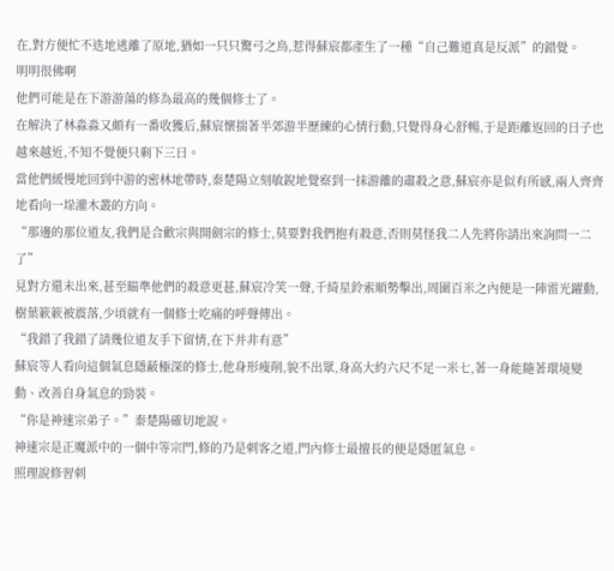在,對方便忙不迭地逃離了原地,猶如一只只驚弓之鳥,惹得蘇宸都產生了一種“自己難道真是反派”的錯覺。
明明很佛啊
他們可能是在下游游蕩的修為最高的幾個修士了。
在解決了林淼淼又頗有一番收獲后,蘇宸懷揣著半郊游半歷練的心情行動,只覺得身心舒暢,于是距離返回的日子也越來越近,不知不覺便只剩下三日。
當他們緩慢地回到中游的密林地帶時,秦楚陽立刻敏銳地覺察到一抹游離的肅殺之意,蘇宸亦是似有所感,兩人齊齊地看向一垛灌木叢的方向。
“那邊的那位道友,我們是合歡宗與開劍宗的修士,莫要對我們抱有殺意,否則莫怪我二人先將你請出來詢問一二了”
見對方還未出來,甚至瞄準他們的殺意更甚,蘇宸冷笑一聲,千綺星鈴索順勢擊出,周圍百米之內便是一陣雷光躍動,樹葉簌簌被震落,少頃就有一個修士吃痛的呼聲傳出。
“我錯了我錯了請幾位道友手下留情,在下并非有意”
蘇宸等人看向這個氣息隱蔽極深的修士,他身形瘦削,貌不出眾,身高大約六尺不足一米七,著一身能隨著環境變動、改善自身氣息的勁裝。
“你是神速宗弟子。”秦楚陽確切地說。
神速宗是正魔派中的一個中等宗門,修的乃是刺客之道,門內修士最擅長的便是隱匿氣息。
照理說修習刺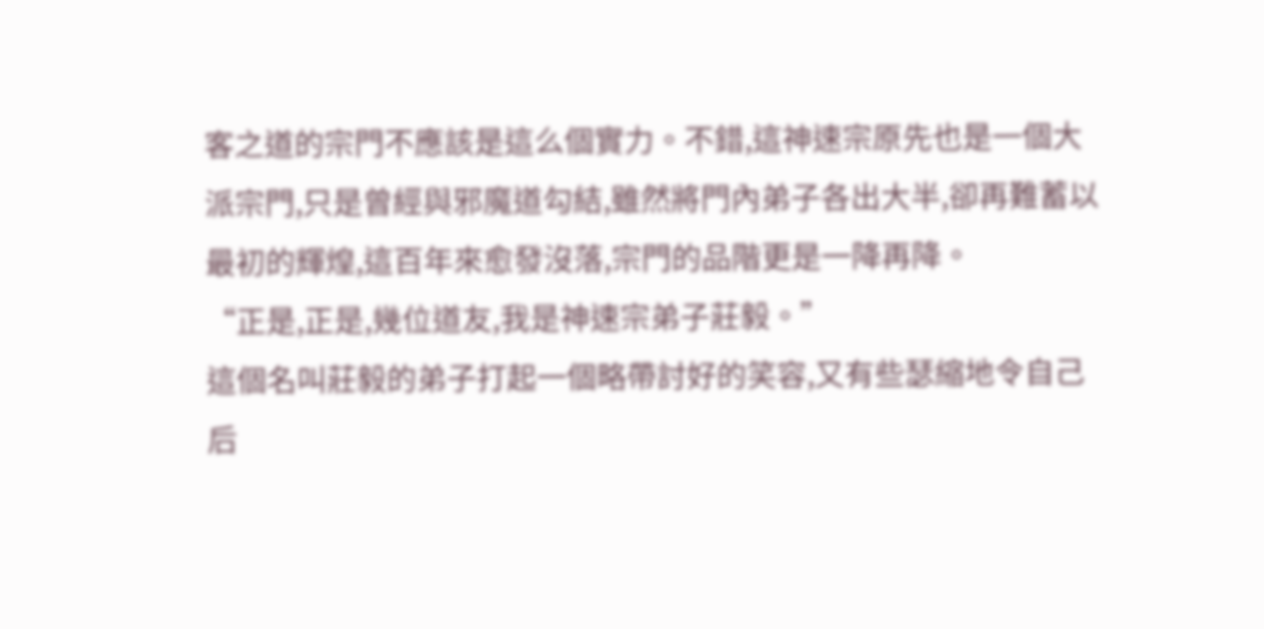客之道的宗門不應該是這么個實力。不錯,這神速宗原先也是一個大派宗門,只是曾經與邪魔道勾結,雖然將門內弟子各出大半,卻再難蓄以最初的輝煌,這百年來愈發沒落,宗門的品階更是一降再降。
“正是,正是,幾位道友,我是神速宗弟子莊毅。”
這個名叫莊毅的弟子打起一個略帶討好的笑容,又有些瑟縮地令自己后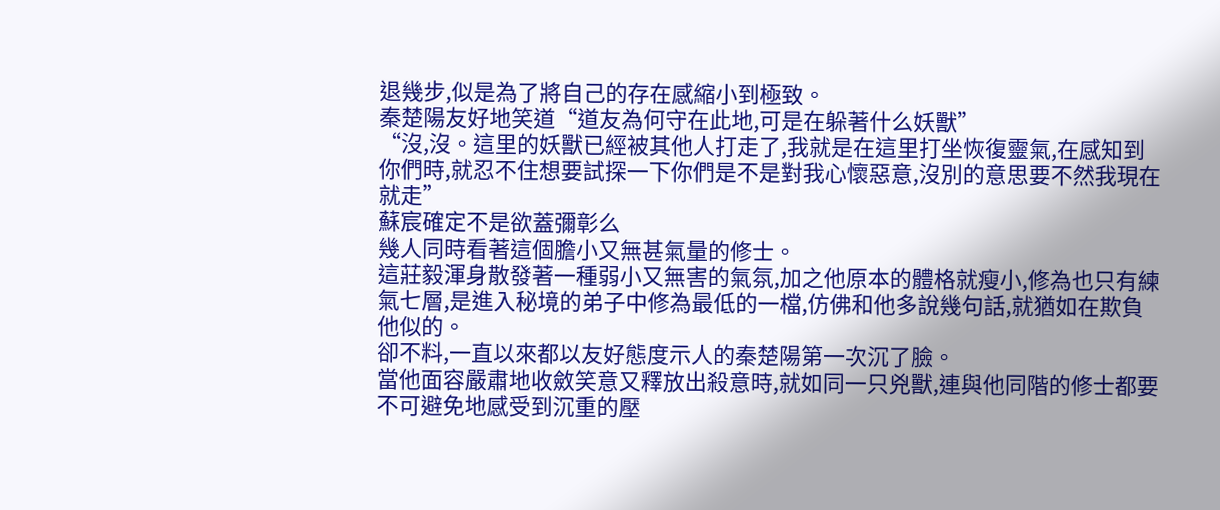退幾步,似是為了將自己的存在感縮小到極致。
秦楚陽友好地笑道“道友為何守在此地,可是在躲著什么妖獸”
“沒,沒。這里的妖獸已經被其他人打走了,我就是在這里打坐恢復靈氣,在感知到你們時,就忍不住想要試探一下你們是不是對我心懷惡意,沒別的意思要不然我現在就走”
蘇宸確定不是欲蓋彌彰么
幾人同時看著這個膽小又無甚氣量的修士。
這莊毅渾身散發著一種弱小又無害的氣氛,加之他原本的體格就瘦小,修為也只有練氣七層,是進入秘境的弟子中修為最低的一檔,仿佛和他多說幾句話,就猶如在欺負他似的。
卻不料,一直以來都以友好態度示人的秦楚陽第一次沉了臉。
當他面容嚴肅地收斂笑意又釋放出殺意時,就如同一只兇獸,連與他同階的修士都要不可避免地感受到沉重的壓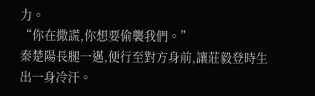力。
“你在撒謊,你想要偷襲我們。”
秦楚陽長腿一邁,便行至對方身前,讓莊毅登時生出一身冷汗。